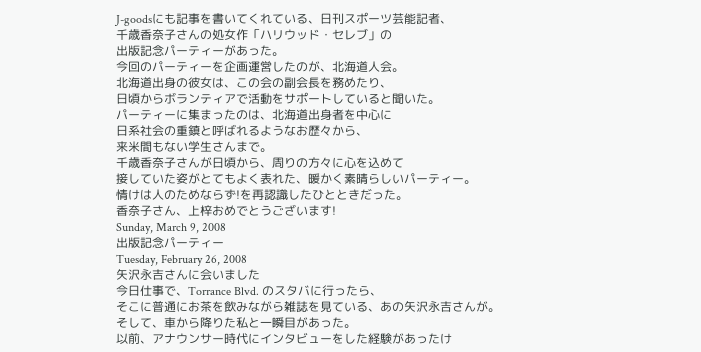J-goodsにも記事を書いてくれている、日刊スポーツ芸能記者、
千歳香奈子さんの処女作「ハリウッド・セレブ」の
出版記念パーティーがあった。
今回のパーティーを企画運営したのが、北海道人会。
北海道出身の彼女は、この会の副会長を務めたり、
日頃からボランティアで活動をサポートしていると聞いた。
パーティーに集まったのは、北海道出身者を中心に
日系社会の重鎮と呼ばれるようなお歴々から、
来米間もない学生さんまで。
千歳香奈子さんが日頃から、周りの方々に心を込めて
接していた姿がとてもよく表れた、暖かく素晴らしいパーティー。
情けは人のためならず!を再認識したひとときだった。
香奈子さん、上梓おめでとうございます!
Sunday, March 9, 2008
出版記念パーティー
Tuesday, February 26, 2008
矢沢永吉さんに会いました
今日仕事で、Torrance Blvd. のスタバに行ったら、
そこに普通にお茶を飲みながら雑誌を見ている、あの矢沢永吉さんが。
そして、車から降りた私と一瞬目があった。
以前、アナウンサー時代にインタビューをした経験があったけ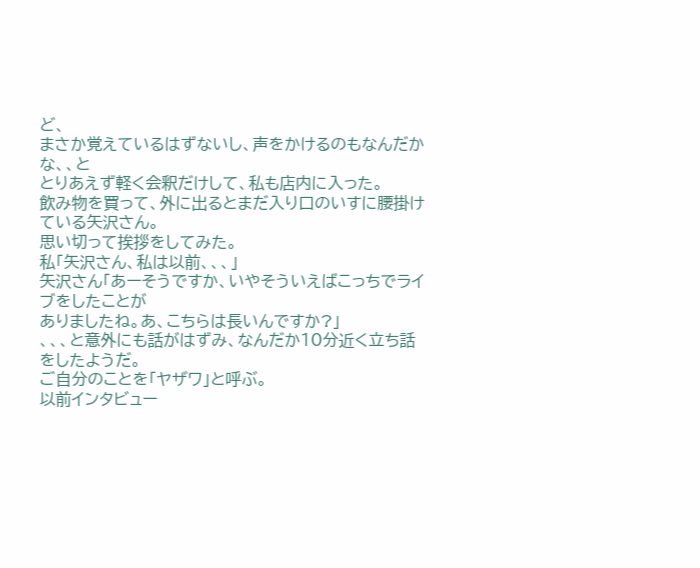ど、
まさか覚えているはずないし、声をかけるのもなんだかな、、と
とりあえず軽く会釈だけして、私も店内に入った。
飲み物を買って、外に出るとまだ入り口のいすに腰掛けている矢沢さん。
思い切って挨拶をしてみた。
私「矢沢さん、私は以前、、、」
矢沢さん「あーそうですか、いやそういえばこっちでライブをしたことが
ありましたね。あ、こちらは長いんですか?」
、、、と意外にも話がはずみ、なんだか10分近く立ち話をしたようだ。
ご自分のことを「ヤザワ」と呼ぶ。
以前インタビュー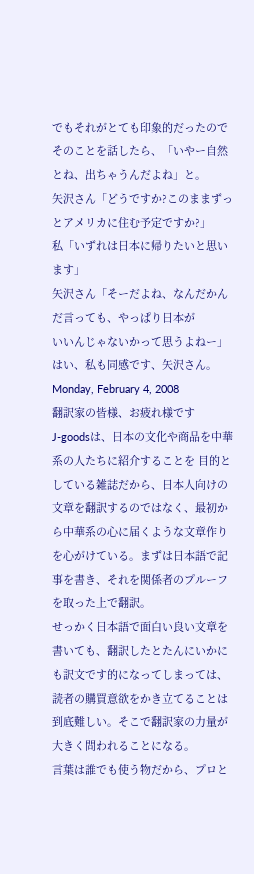でもそれがとても印象的だったので
そのことを話したら、「いやー自然とね、出ちゃうんだよね」と。
矢沢さん「どうですか?このままずっとアメリカに住む予定ですか?」
私「いずれは日本に帰りたいと思います」
矢沢さん「そーだよね、なんだかんだ言っても、やっぱり日本が
いいんじゃないかって思うよねー」
はい、私も同感です、矢沢さん。
Monday, February 4, 2008
翻訳家の皆様、お疲れ様です
J-goodsは、日本の文化や商品を中華系の人たちに紹介することを 目的としている雑誌だから、日本人向けの文章を翻訳するのではなく、最初から中華系の心に届くような文章作りを心がけている。まずは日本語で記事を書き、それを関係者のプルーフを取った上で翻訳。
せっかく日本語で面白い良い文章を書いても、翻訳したとたんにいかにも訳文です的になってしまっては、読者の購買意欲をかき立てることは 到底難しい。そこで翻訳家の力量が大きく問われることになる。
言葉は誰でも使う物だから、プロと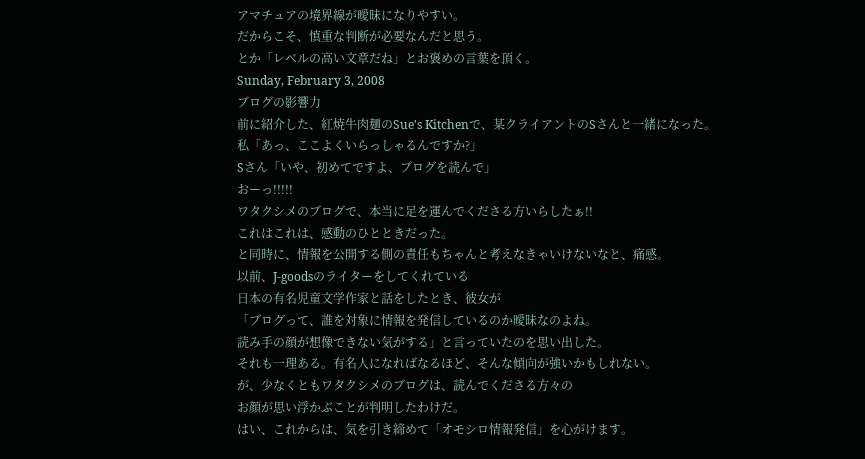アマチュアの境界線が曖昧になりやすい。
だからこそ、慎重な判断が必要なんだと思う。
とか「レベルの高い文章だね」とお褒めの言葉を頂く。
Sunday, February 3, 2008
ブログの影響力
前に紹介した、紅焼牛肉麺のSue's Kitchenで、某クライアントのSさんと一緒になった。
私「あっ、ここよくいらっしゃるんですか?」
Sさん「いや、初めてですよ、ブログを読んで」
おーっ!!!!!
ワタクシメのブログで、本当に足を運んでくださる方いらしたぁ!!
これはこれは、感動のひとときだった。
と同時に、情報を公開する側の責任もちゃんと考えなきゃいけないなと、痛感。
以前、J-goodsのライターをしてくれている
日本の有名児童文学作家と話をしたとき、彼女が
「ブログって、誰を対象に情報を発信しているのか曖昧なのよね。
読み手の顔が想像できない気がする」と言っていたのを思い出した。
それも一理ある。有名人になればなるほど、そんな傾向が強いかもしれない。
が、少なくともワタクシメのブログは、読んでくださる方々の
お顔が思い浮かぶことが判明したわけだ。
はい、これからは、気を引き締めて「オモシロ情報発信」を心がけます。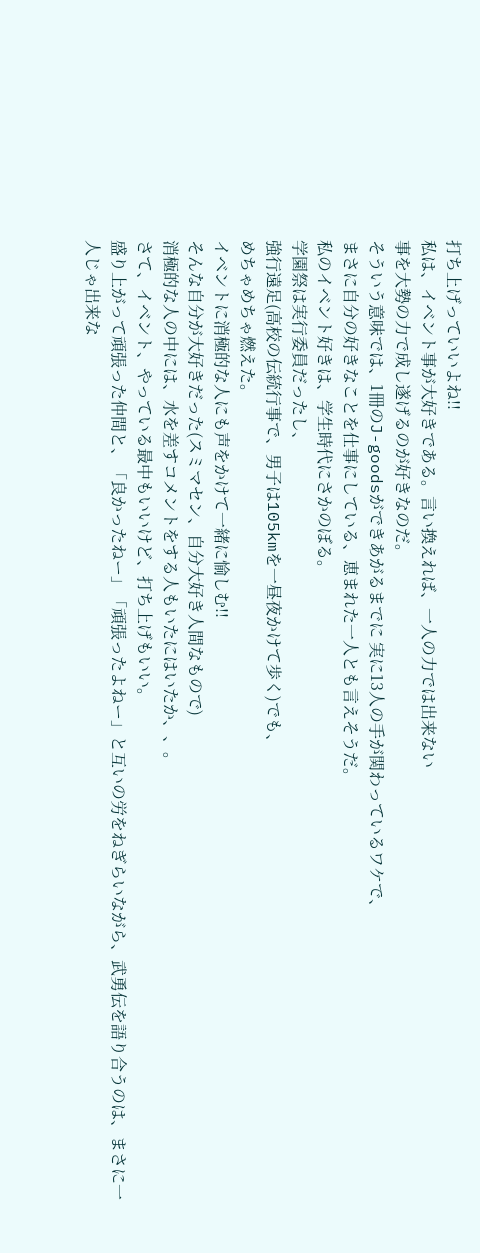打ち上げっていいよね!!
私は、イベント事が大好きである。言い換えれば、一人の力では出来ない
事を大勢の力で成し遂げるのが好きなのだ。
そういう意味では、1冊のJ-goodsができあがるまでに 実に13人の手が関わっているワケで、
まさに自分の好きなことを仕事にしている、恵まれた一人とも言えそうだ。
私のイベント好きは、学生時代にさかのぼる。
学園祭は実行委員だったし、
強行遠足(高校の伝統行事で、男子は105kmを一昼夜かけて歩く)でも、
めちゃめちゃ燃えた。
イベントに消極的な人にも声をかけて一緒に愉しむ!!
そんな自分が大好きだった(スミマセン、自分大好き人間なもので)
消極的な人の中には、水を差すコメントをする人もいたにはいたか、、。
さて、イベント、やっている最中もいいけど、打ち上げもいい。
盛り上がって頑張った仲間と、「良かったねー」「頑張ったよねー」と互いの労をねぎらいながら、武勇伝を語り合うのは、まさに一人じゃ出来な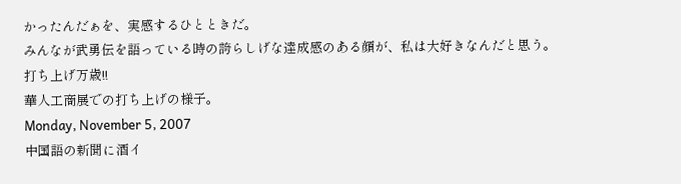かったんだぁを、実感するひとときだ。
みんなが武勇伝を語っている時の誇らしげな達成感のある顔が、私は大好きなんだと思う。
打ち上げ万歳!!
華人工商展での打ち上げの様子。
Monday, November 5, 2007
中国語の新聞に酒イ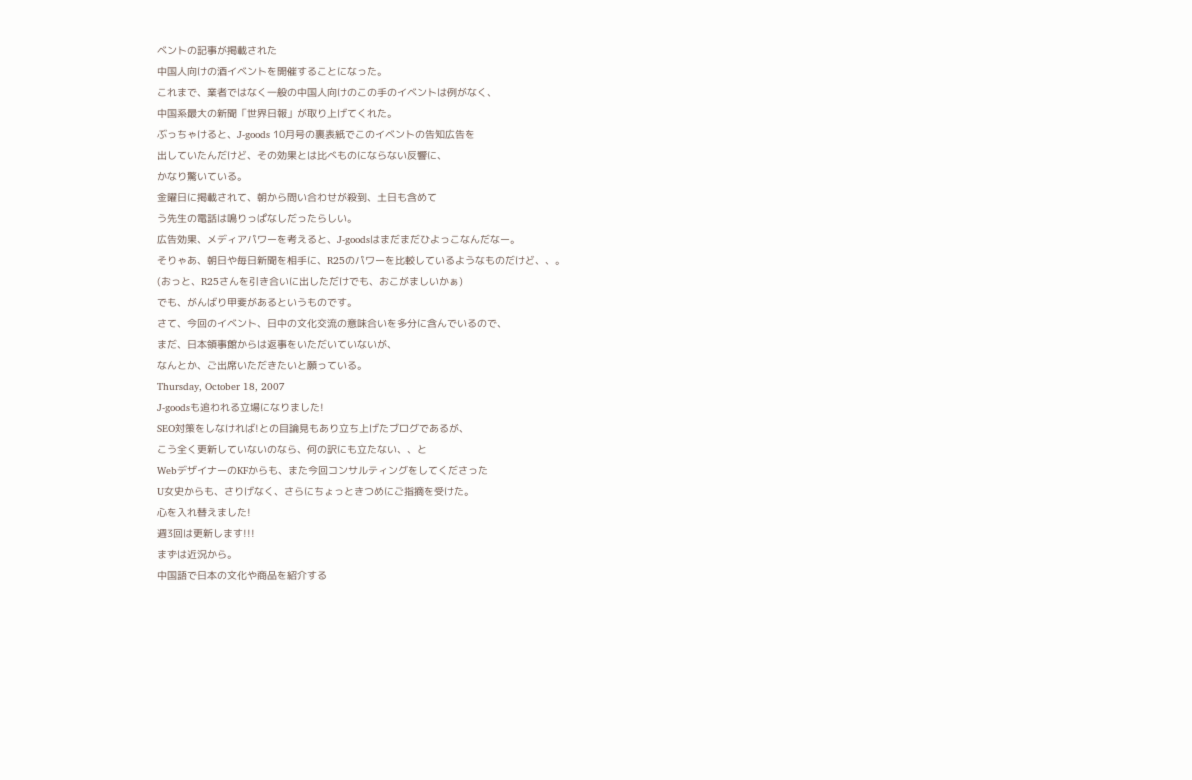ベントの記事が掲載された
中国人向けの酒イベントを開催することになった。
これまで、業者ではなく一般の中国人向けのこの手のイベントは例がなく、
中国系最大の新聞「世界日報」が取り上げてくれた。
ぶっちゃけると、J-goods 10月号の裏表紙でこのイベントの告知広告を
出していたんだけど、その効果とは比べものにならない反響に、
かなり驚いている。
金曜日に掲載されて、朝から問い合わせが殺到、土日も含めて
う先生の電話は鳴りっぱなしだったらしい。
広告効果、メディアパワーを考えると、J-goodsはまだまだひよっこなんだなー。
そりゃあ、朝日や毎日新聞を相手に、R25のパワーを比較しているようなものだけど、、。
(おっと、R25さんを引き合いに出しただけでも、おこがましいかぁ)
でも、がんばり甲斐があるというものです。
さて、今回のイベント、日中の文化交流の意味合いを多分に含んでいるので、
まだ、日本領事館からは返事をいただいていないが、
なんとか、ご出席いただきたいと願っている。
Thursday, October 18, 2007
J-goodsも追われる立場になりました!
SEO対策をしなければ!との目論見もあり立ち上げたブログであるが、
こう全く更新していないのなら、何の訳にも立たない、、と
WebデザイナーのKFからも、また今回コンサルティングをしてくださった
U女史からも、さりげなく、さらにちょっときつめにご指摘を受けた。
心を入れ替えました!
週3回は更新します!!!
まずは近況から。
中国語で日本の文化や商品を紹介する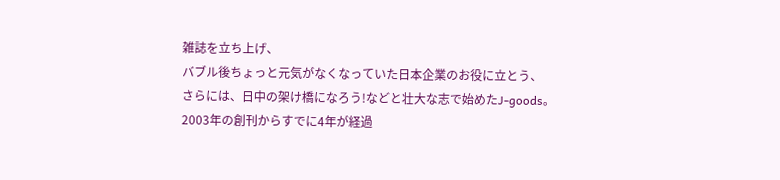雑誌を立ち上げ、
バブル後ちょっと元気がなくなっていた日本企業のお役に立とう、
さらには、日中の架け橋になろう!などと壮大な志で始めたJ-goods。
2003年の創刊からすでに4年が経過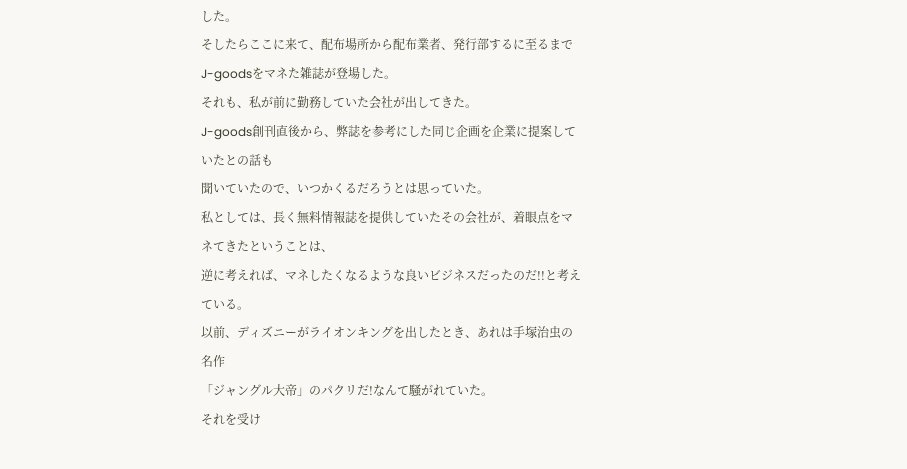した。
そしたらここに来て、配布場所から配布業者、発行部するに至るまで
J-goodsをマネた雑誌が登場した。
それも、私が前に勤務していた会社が出してきた。
J-goods創刊直後から、弊誌を参考にした同じ企画を企業に提案していたとの話も
聞いていたので、いつかくるだろうとは思っていた。
私としては、長く無料情報誌を提供していたその会社が、着眼点をマネてきたということは、
逆に考えれば、マネしたくなるような良いビジネスだったのだ!!と考えている。
以前、ディズニーがライオンキングを出したとき、あれは手塚治虫の名作
「ジャングル大帝」のパクリだ!なんて騒がれていた。
それを受け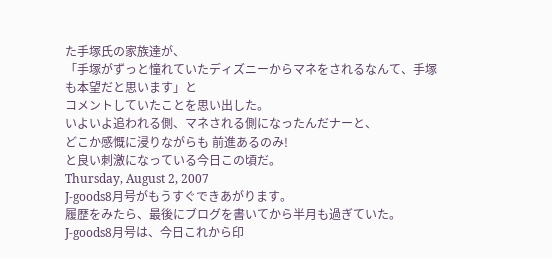た手塚氏の家族達が、
「手塚がずっと憧れていたディズニーからマネをされるなんて、手塚も本望だと思います」と
コメントしていたことを思い出した。
いよいよ追われる側、マネされる側になったんだナーと、
どこか感慨に浸りながらも 前進あるのみ!
と良い刺激になっている今日この頃だ。
Thursday, August 2, 2007
J-goods8月号がもうすぐできあがります。
履歴をみたら、最後にブログを書いてから半月も過ぎていた。
J-goods8月号は、今日これから印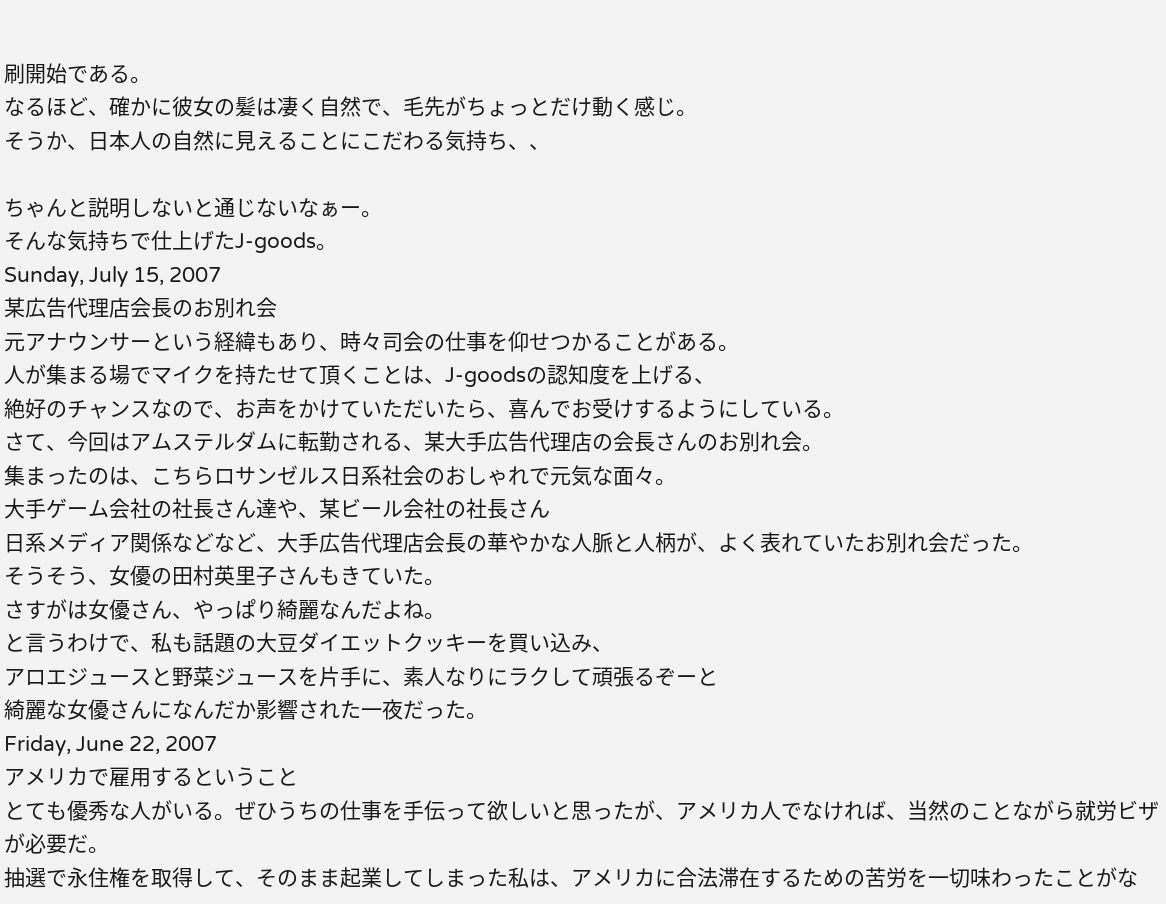刷開始である。
なるほど、確かに彼女の髪は凄く自然で、毛先がちょっとだけ動く感じ。
そうか、日本人の自然に見えることにこだわる気持ち、、

ちゃんと説明しないと通じないなぁー。
そんな気持ちで仕上げたJ-goods。
Sunday, July 15, 2007
某広告代理店会長のお別れ会
元アナウンサーという経緯もあり、時々司会の仕事を仰せつかることがある。
人が集まる場でマイクを持たせて頂くことは、J-goodsの認知度を上げる、
絶好のチャンスなので、お声をかけていただいたら、喜んでお受けするようにしている。
さて、今回はアムステルダムに転勤される、某大手広告代理店の会長さんのお別れ会。
集まったのは、こちらロサンゼルス日系社会のおしゃれで元気な面々。
大手ゲーム会社の社長さん達や、某ビール会社の社長さん
日系メディア関係などなど、大手広告代理店会長の華やかな人脈と人柄が、よく表れていたお別れ会だった。
そうそう、女優の田村英里子さんもきていた。
さすがは女優さん、やっぱり綺麗なんだよね。
と言うわけで、私も話題の大豆ダイエットクッキーを買い込み、
アロエジュースと野菜ジュースを片手に、素人なりにラクして頑張るぞーと
綺麗な女優さんになんだか影響された一夜だった。
Friday, June 22, 2007
アメリカで雇用するということ
とても優秀な人がいる。ぜひうちの仕事を手伝って欲しいと思ったが、アメリカ人でなければ、当然のことながら就労ビザが必要だ。
抽選で永住権を取得して、そのまま起業してしまった私は、アメリカに合法滞在するための苦労を一切味わったことがな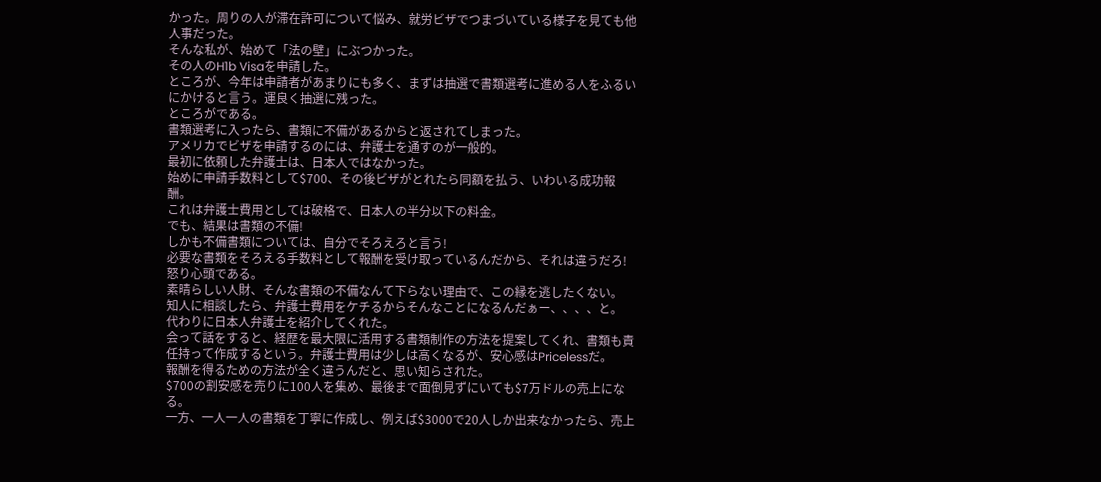かった。周りの人が滞在許可について悩み、就労ビザでつまづいている様子を見ても他人事だった。
そんな私が、始めて「法の壁」にぶつかった。
その人のH1b Visaを申請した。
ところが、今年は申請者があまりにも多く、まずは抽選で書類選考に進める人をふるいにかけると言う。運良く抽選に残った。
ところがである。
書類選考に入ったら、書類に不備があるからと返されてしまった。
アメリカでビザを申請するのには、弁護士を通すのが一般的。
最初に依頼した弁護士は、日本人ではなかった。
始めに申請手数料として$700、その後ビザがとれたら同額を払う、いわいる成功報酬。
これは弁護士費用としては破格で、日本人の半分以下の料金。
でも、結果は書類の不備!
しかも不備書類については、自分でそろえろと言う!
必要な書類をそろえる手数料として報酬を受け取っているんだから、それは違うだろ!
怒り心頭である。
素晴らしい人財、そんな書類の不備なんて下らない理由で、この縁を逃したくない。
知人に相談したら、弁護士費用をケチるからそんなことになるんだぁー、、、、と。
代わりに日本人弁護士を紹介してくれた。
会って話をすると、経歴を最大限に活用する書類制作の方法を提案してくれ、書類も責任持って作成するという。弁護士費用は少しは高くなるが、安心感はPricelessだ。
報酬を得るための方法が全く違うんだと、思い知らされた。
$700の割安感を売りに100人を集め、最後まで面倒見ずにいても$7万ドルの売上になる。
一方、一人一人の書類を丁寧に作成し、例えば$3000で20人しか出来なかったら、売上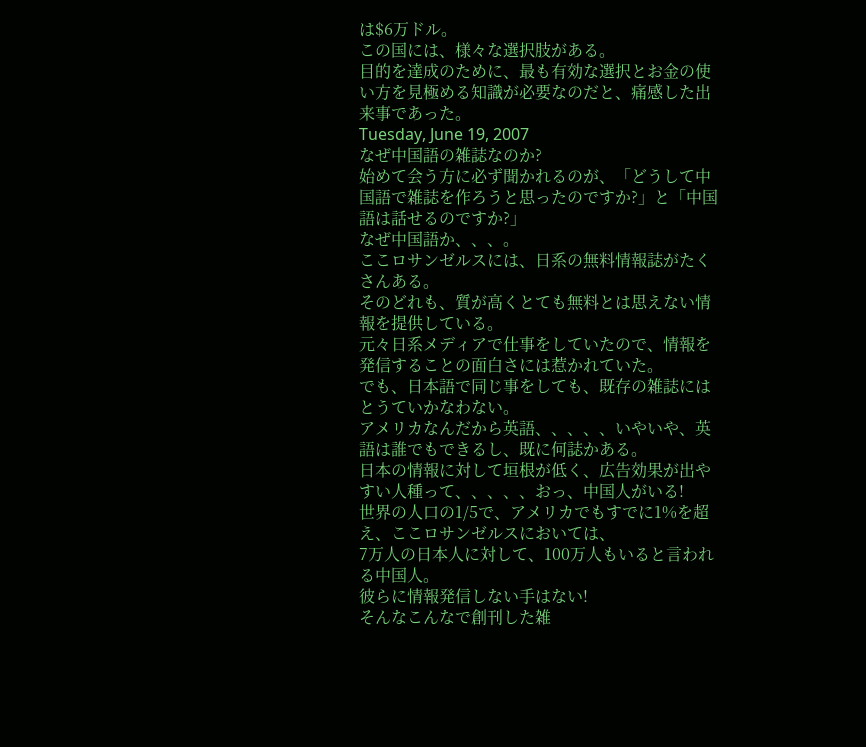は$6万ドル。
この国には、様々な選択肢がある。
目的を達成のために、最も有効な選択とお金の使い方を見極める知識が必要なのだと、痛感した出来事であった。
Tuesday, June 19, 2007
なぜ中国語の雑誌なのか?
始めて会う方に必ず聞かれるのが、「どうして中国語で雑誌を作ろうと思ったのですか?」と「中国語は話せるのですか?」
なぜ中国語か、、、。
ここロサンゼルスには、日系の無料情報誌がたくさんある。
そのどれも、質が高くとても無料とは思えない情報を提供している。
元々日系メディアで仕事をしていたので、情報を発信することの面白さには惹かれていた。
でも、日本語で同じ事をしても、既存の雑誌にはとうていかなわない。
アメリカなんだから英語、、、、、いやいや、英語は誰でもできるし、既に何誌かある。
日本の情報に対して垣根が低く、広告効果が出やすい人種って、、、、、おっ、中国人がいる!
世界の人口の1/5で、アメリカでもすでに1%を超え、ここロサンゼルスにおいては、
7万人の日本人に対して、100万人もいると言われる中国人。
彼らに情報発信しない手はない!
そんなこんなで創刊した雑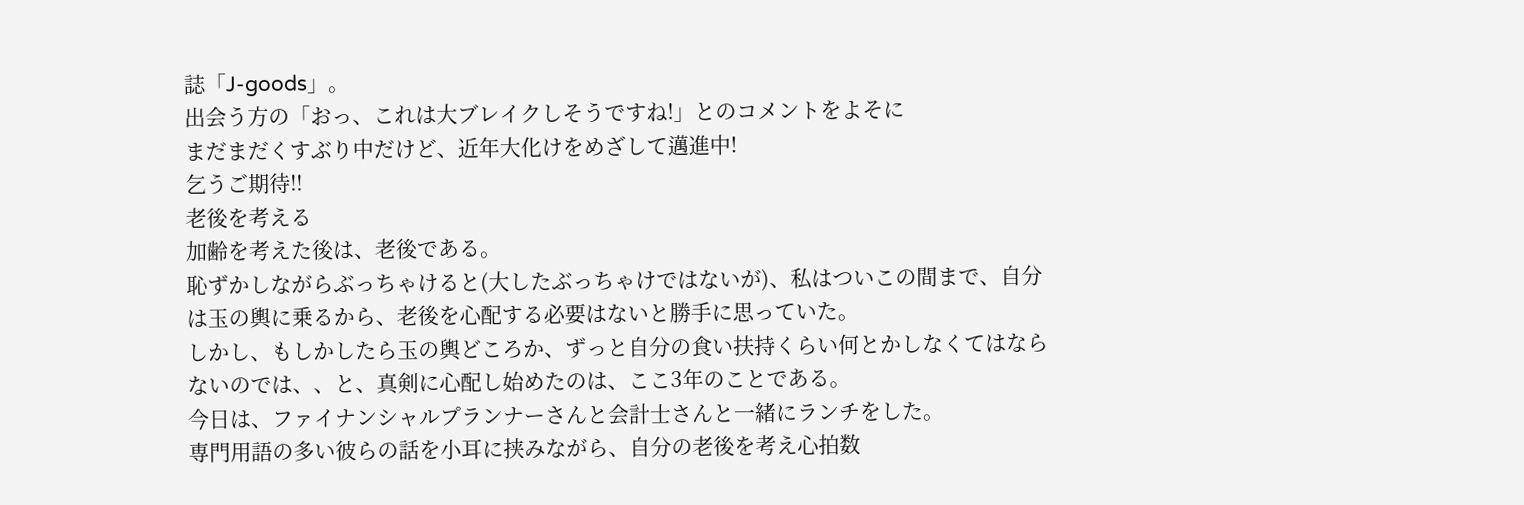誌「J-goods」。
出会う方の「おっ、これは大ブレイクしそうですね!」とのコメントをよそに
まだまだくすぶり中だけど、近年大化けをめざして邁進中!
乞うご期待!!
老後を考える
加齢を考えた後は、老後である。
恥ずかしながらぶっちゃけると(大したぶっちゃけではないが)、私はついこの間まで、自分は玉の輿に乗るから、老後を心配する必要はないと勝手に思っていた。
しかし、もしかしたら玉の輿どころか、ずっと自分の食い扶持くらい何とかしなくてはならないのでは、、と、真剣に心配し始めたのは、ここ3年のことである。
今日は、ファイナンシャルプランナーさんと会計士さんと一緒にランチをした。
専門用語の多い彼らの話を小耳に挟みながら、自分の老後を考え心拍数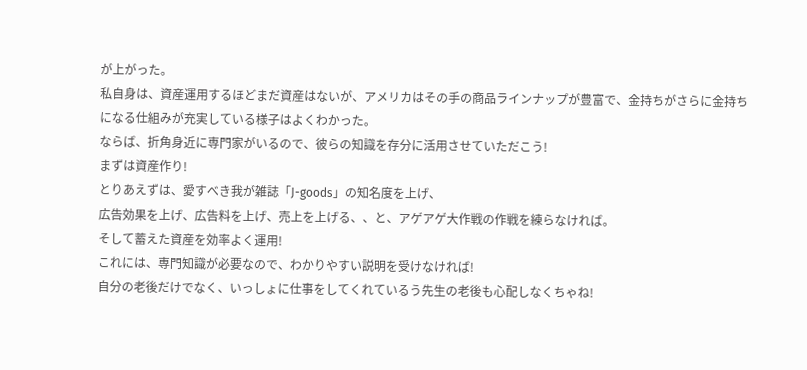が上がった。
私自身は、資産運用するほどまだ資産はないが、アメリカはその手の商品ラインナップが豊富で、金持ちがさらに金持ちになる仕組みが充実している様子はよくわかった。
ならば、折角身近に専門家がいるので、彼らの知識を存分に活用させていただこう!
まずは資産作り!
とりあえずは、愛すべき我が雑誌「J-goods」の知名度を上げ、
広告効果を上げ、広告料を上げ、売上を上げる、、と、アゲアゲ大作戦の作戦を練らなければ。
そして蓄えた資産を効率よく運用!
これには、専門知識が必要なので、わかりやすい説明を受けなければ!
自分の老後だけでなく、いっしょに仕事をしてくれているう先生の老後も心配しなくちゃね!